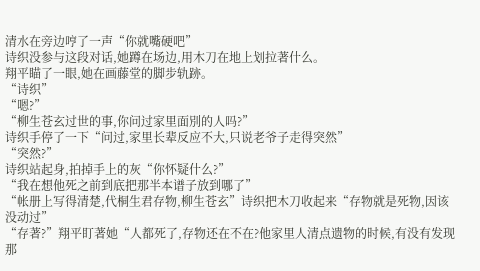清水在旁边哼了一声“你就嘴硬吧”
诗织没参与这段对话,她蹲在场边,用木刀在地上划拉著什么。
翔平瞄了一眼,她在画藤堂的脚步轨跡。
“诗织”
“嗯?”
“柳生苍玄过世的事,你问过家里面別的人吗?”
诗织手停了一下“问过,家里长辈反应不大,只说老爷子走得突然”
“突然?”
诗织站起身,拍掉手上的灰“你怀疑什么?”
“我在想他死之前到底把那半本谱子放到哪了”
“帐册上写得清楚,代桐生君存物,柳生苍玄”诗织把木刀收起来“存物就是死物,因该没动过”
“存著?”翔平盯著她“人都死了,存物还在不在?他家里人清点遗物的时候,有没有发现那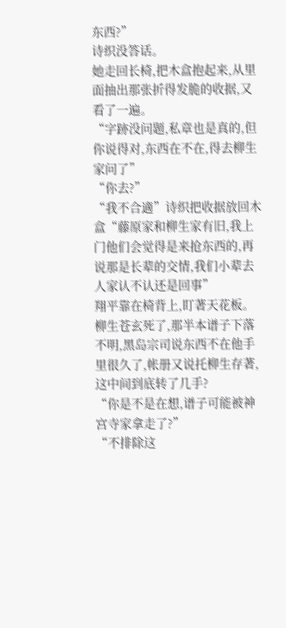东西?”
诗织没答话。
她走回长椅,把木盒抱起来,从里面抽出那张折得发脆的收据,又看了一遍。
“字跡没问题,私章也是真的,但你说得对,东西在不在,得去柳生家问了”
“你去?”
“我不合適”诗织把收据放回木盒“藤原家和柳生家有旧,我上门他们会觉得是来抢东西的,再说那是长辈的交情,我们小辈去人家认不认还是回事”
翔平靠在椅背上,盯著天花板。
柳生苍玄死了,那半本谱子下落不明,黑岛宗司说东西不在他手里很久了,帐册又说托柳生存著,这中间到底转了几手?
“你是不是在想,谱子可能被神宫寺家拿走了?”
“不排除这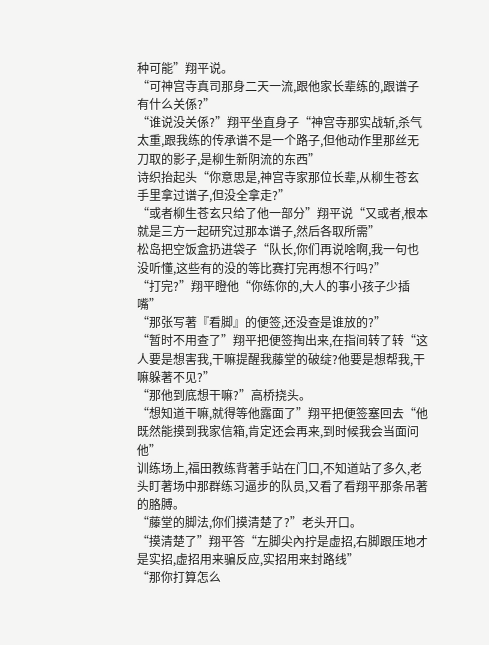种可能”翔平说。
“可神宫寺真司那身二天一流,跟他家长辈练的,跟谱子有什么关係?”
“谁说没关係?”翔平坐直身子“神宫寺那实战斩,杀气太重,跟我练的传承谱不是一个路子,但他动作里那丝无刀取的影子,是柳生新阴流的东西”
诗织抬起头“你意思是,神宫寺家那位长辈,从柳生苍玄手里拿过谱子,但没全拿走?”
“或者柳生苍玄只给了他一部分”翔平说“又或者,根本就是三方一起研究过那本谱子,然后各取所需”
松岛把空饭盒扔进袋子“队长,你们再说啥啊,我一句也没听懂,这些有的没的等比赛打完再想不行吗?”
“打完?”翔平瞪他“你练你的,大人的事小孩子少插嘴”
“那张写著『看脚』的便签,还没查是谁放的?”
“暂时不用查了”翔平把便签掏出来,在指间转了转“这人要是想害我,干嘛提醒我藤堂的破绽?他要是想帮我,干嘛躲著不见?”
“那他到底想干嘛?”高桥挠头。
“想知道干嘛,就得等他露面了”翔平把便签塞回去“他既然能摸到我家信箱,肯定还会再来,到时候我会当面问他”
训练场上,福田教练背著手站在门口,不知道站了多久,老头盯著场中那群练习逼步的队员,又看了看翔平那条吊著的胳膊。
“藤堂的脚法,你们摸清楚了?”老头开口。
“摸清楚了”翔平答“左脚尖內拧是虚招,右脚跟压地才是实招,虚招用来骗反应,实招用来封路线”
“那你打算怎么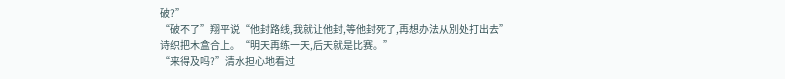破?”
“破不了”翔平说“他封路线,我就让他封,等他封死了,再想办法从別处打出去”
诗织把木盒合上。“明天再练一天,后天就是比赛。”
“来得及吗?”清水担心地看过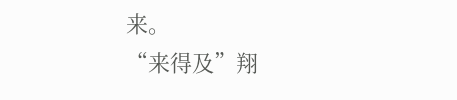来。
“来得及”翔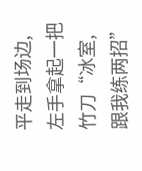平走到场边,左手拿起一把竹刀“冰室,跟我练两招”